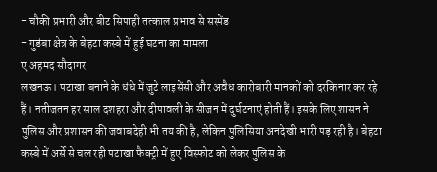- चौकी प्रभारी और बीट सिपाही तत्काल प्रभाव से सस्पेंड
- गुडंबा क्षेत्र के बेहटा कस्बे में हुई घटना का मामला
ए अहमद सौदागर
लखनऊ। पटाखा बनाने के धंधे में जुटे लाइसेंसी और अवैध कारोबारी मानकों को दरकिनार कर रहे हैं। नतीजतन हर साल दशहरा और दीपावली के सीजन में दुर्घटनाएं होती हैं। इसके लिए शासन ने पुलिस और प्रशासन की जवाबदेही भी तय की है, लेकिन पुलिसिया अनदेखी भारी पड़ रही है। बेहटा कस्बे में अर्से से चल रही पटाखा फैक्ट्री में हुए विस्फोट को लेकर पुलिस के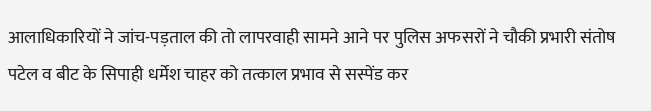आलाधिकारियों ने जांच-पड़ताल की तो लापरवाही सामने आने पर पुलिस अफसरों ने चौकी प्रभारी संतोष पटेल व बीट के सिपाही धर्मेश चाहर को तत्काल प्रभाव से सस्पेंड कर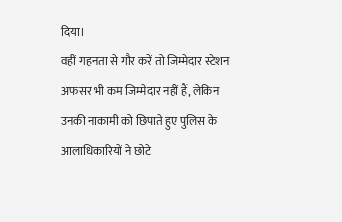दिया।
वहीं गहनता से गौर करें तो जिम्मेदार स्टेशन अफसर भी कम जिम्मेदार नहीं हैं, लेकिन उनकी नाकामी को छिपाते हुए पुलिस के आलाधिकारियों ने छोटे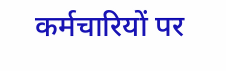कर्मचारियों पर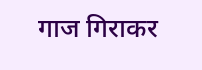गाज गिराकर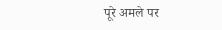पूरे अमले पर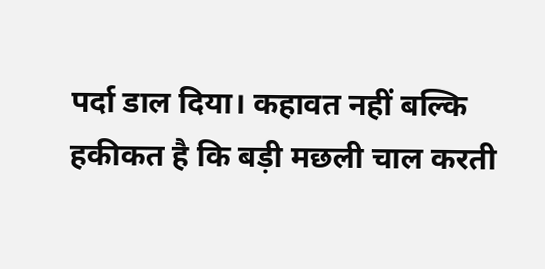पर्दा डाल दिया। कहावत नहीं बल्कि हकीकत है कि बड़ी मछली चाल करती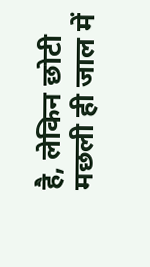है, लेकिन छोटी मछली ही जाल में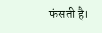फंसती है।